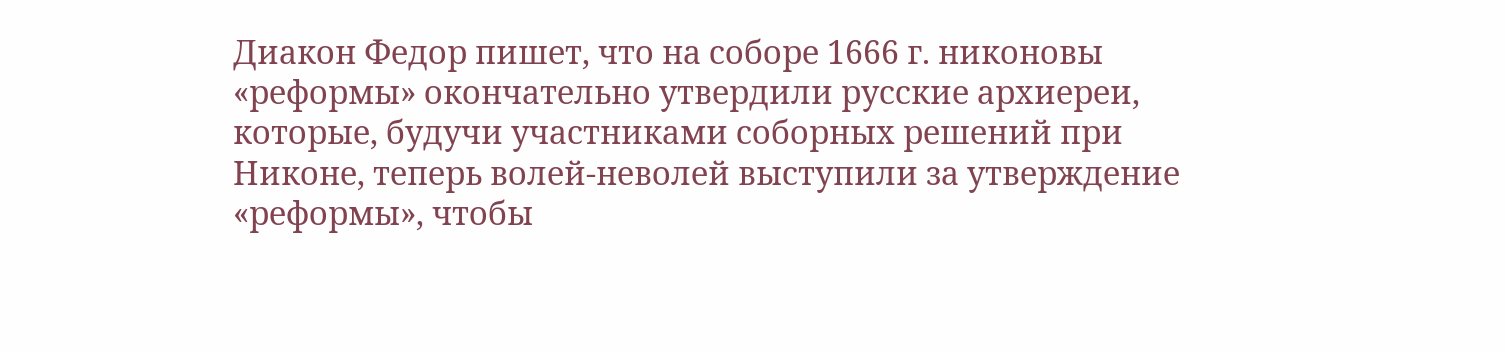Диакон Федор пишет, что на соборе 1666 г. никоновы «реформы» окончательно утвердили русские архиереи, которые, будучи участниками соборных решений при Никоне, теперь волей-неволей выступили за утверждение «реформы», чтобы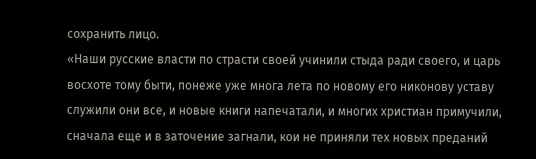сохранить лицо.
«Наши русские власти по страсти своей учинили стыда ради своего, и царь восхоте тому быти, понеже уже многа лета по новому его никонову уставу служили они все, и новые книги напечатали, и многих христиан примучили, сначала еще и в заточение загнали, кои не приняли тех новых преданий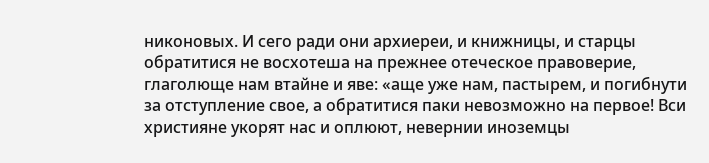никоновых. И сего ради они архиереи, и книжницы, и старцы обратитися не восхотеша на прежнее отеческое правоверие, глаголюще нам втайне и яве: «аще уже нам, пастырем, и погибнути за отступление свое, а обратитися паки невозможно на первое! Вси християне укорят нас и оплюют, невернии иноземцы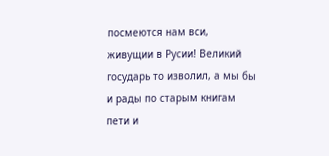посмеются нам вси, живущии в Русии! Великий государь то изволил, а мы бы и рады по старым книгам пети и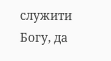служити Богу, да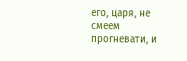его, царя, не смеем прогневати, и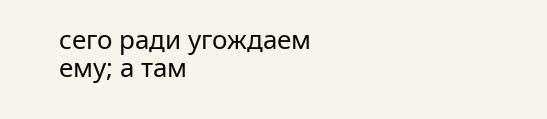сего ради угождаем ему; а там